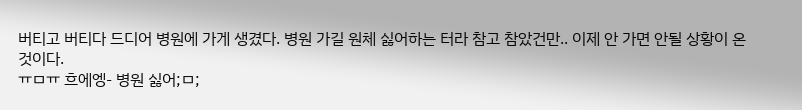버티고 버티다 드디어 병원에 가게 생겼다. 병원 가길 원체 싫어하는 터라 참고 참았건만.. 이제 안 가면 안될 상황이 온 것이다.
ㅠㅁㅠ 흐에엥- 병원 싫어;ㅁ;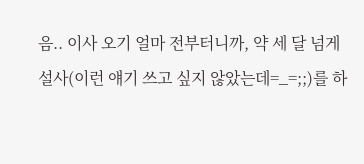음.. 이사 오기 얼마 전부터니까, 약 세 달 넘게 설사(이런 얘기 쓰고 싶지 않았는데=_=;;)를 하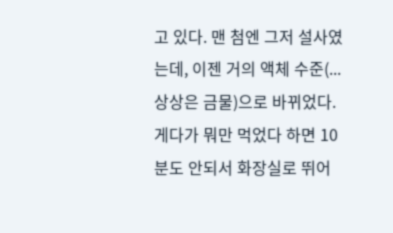고 있다. 맨 첨엔 그저 설사였는데, 이젠 거의 액체 수준(...상상은 금물)으로 바뀌었다. 게다가 뭐만 먹었다 하면 10분도 안되서 화장실로 뛰어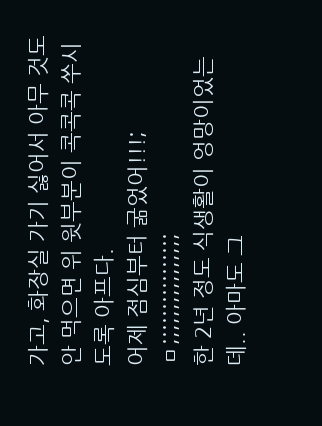가고, 화장실 가기 싫어서 아무 것도 안 먹으면 위 윗부분이 콕콕콕 쑤시도록 아프다.
어제 점심부터 굶었어!!!;ㅁ;;;;;;;;;;;;;;;;
한 2년 정도 식생활이 엉망이었는데.. 아마도 그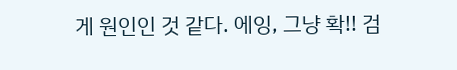게 원인인 것 같다. 에잉, 그냥 확!! 검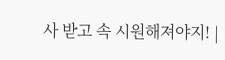사 받고 속 시원해져야지! |